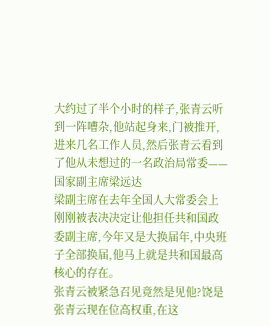大约过了半个小时的样子,张青云听到一阵嘈杂,他站起身来,门被推开,进来几名工作人员,然后张青云看到了他从未想过的一名政治局常委——国家副主席梁远达
梁副主席在去年全国人大常委会上刚刚被表决决定让他担任共和国政委副主席,今年又是大换届年,中央班子全部换届,他马上就是共和国最高核心的存在。
张青云被紧急召见竟然是见他?饶是张青云现在位高权重,在这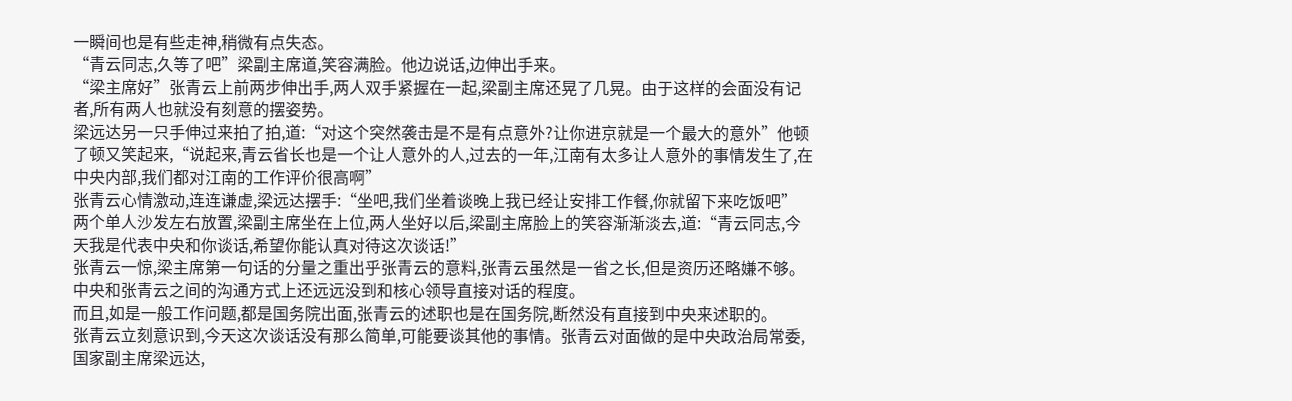一瞬间也是有些走神,稍微有点失态。
“青云同志,久等了吧”梁副主席道,笑容满脸。他边说话,边伸出手来。
“梁主席好”张青云上前两步伸出手,两人双手紧握在一起,梁副主席还晃了几晃。由于这样的会面没有记者,所有两人也就没有刻意的摆姿势。
梁远达另一只手伸过来拍了拍,道:“对这个突然袭击是不是有点意外?让你进京就是一个最大的意外”他顿了顿又笑起来,“说起来,青云省长也是一个让人意外的人,过去的一年,江南有太多让人意外的事情发生了,在中央内部,我们都对江南的工作评价很高啊”
张青云心情激动,连连谦虚,梁远达摆手:“坐吧,我们坐着谈晚上我已经让安排工作餐,你就留下来吃饭吧”
两个单人沙发左右放置,梁副主席坐在上位,两人坐好以后,梁副主席脸上的笑容渐渐淡去,道:“青云同志,今天我是代表中央和你谈话,希望你能认真对待这次谈话!”
张青云一惊,梁主席第一句话的分量之重出乎张青云的意料,张青云虽然是一省之长,但是资历还略嫌不够。中央和张青云之间的沟通方式上还远远没到和核心领导直接对话的程度。
而且,如是一般工作问题,都是国务院出面,张青云的述职也是在国务院,断然没有直接到中央来述职的。
张青云立刻意识到,今天这次谈话没有那么简单,可能要谈其他的事情。张青云对面做的是中央政治局常委,国家副主席梁远达,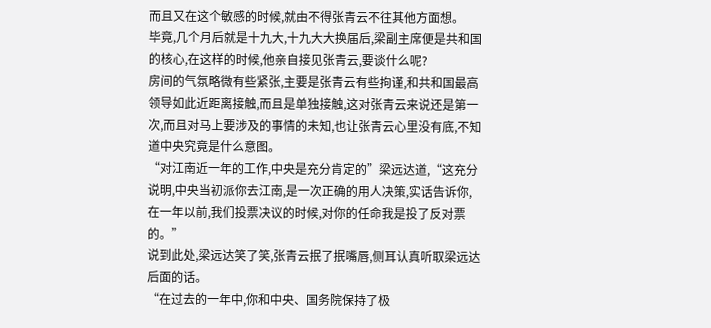而且又在这个敏感的时候,就由不得张青云不往其他方面想。
毕竟,几个月后就是十九大,十九大大换届后,梁副主席便是共和国的核心,在这样的时候,他亲自接见张青云,要谈什么呢?
房间的气氛略微有些紧张,主要是张青云有些拘谨,和共和国最高领导如此近距离接触,而且是单独接触,这对张青云来说还是第一次,而且对马上要涉及的事情的未知,也让张青云心里没有底,不知道中央究竟是什么意图。
“对江南近一年的工作,中央是充分肯定的”梁远达道,“这充分说明,中央当初派你去江南,是一次正确的用人决策,实话告诉你,在一年以前,我们投票决议的时候,对你的任命我是投了反对票的。”
说到此处,梁远达笑了笑,张青云抿了抿嘴唇,侧耳认真听取梁远达后面的话。
“在过去的一年中,你和中央、国务院保持了极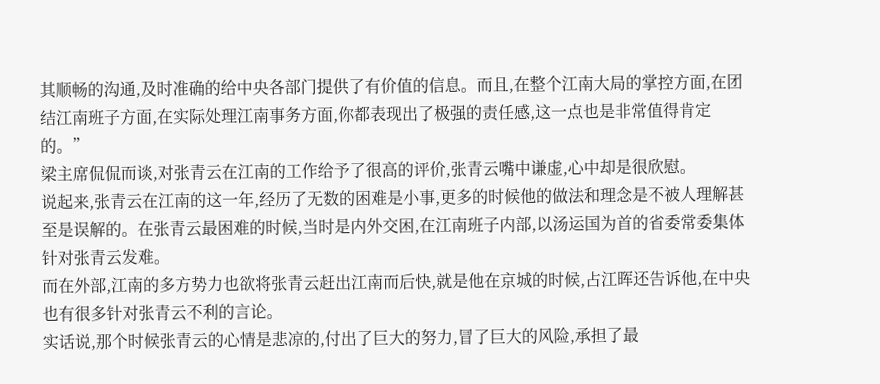其顺畅的沟通,及时准确的给中央各部门提供了有价值的信息。而且,在整个江南大局的掌控方面,在团结江南班子方面,在实际处理江南事务方面,你都表现出了极强的责任感,这一点也是非常值得肯定的。”
梁主席侃侃而谈,对张青云在江南的工作给予了很高的评价,张青云嘴中谦虚,心中却是很欣慰。
说起来,张青云在江南的这一年,经历了无数的困难是小事,更多的时候他的做法和理念是不被人理解甚至是误解的。在张青云最困难的时候,当时是内外交困,在江南班子内部,以汤运国为首的省委常委集体针对张青云发难。
而在外部,江南的多方势力也欲将张青云赶出江南而后快,就是他在京城的时候,占江晖还告诉他,在中央也有很多针对张青云不利的言论。
实话说,那个时候张青云的心情是悲凉的,付出了巨大的努力,冒了巨大的风险,承担了最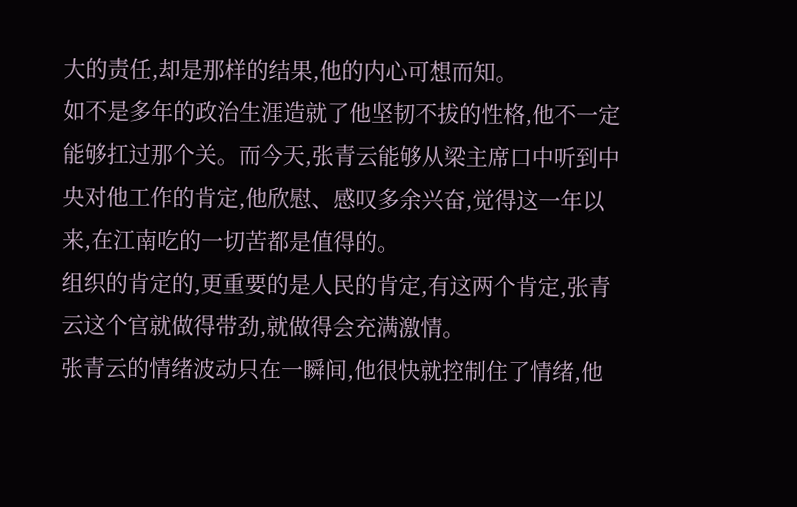大的责任,却是那样的结果,他的内心可想而知。
如不是多年的政治生涯造就了他坚韧不拔的性格,他不一定能够扛过那个关。而今天,张青云能够从梁主席口中听到中央对他工作的肯定,他欣慰、感叹多余兴奋,觉得这一年以来,在江南吃的一切苦都是值得的。
组织的肯定的,更重要的是人民的肯定,有这两个肯定,张青云这个官就做得带劲,就做得会充满激情。
张青云的情绪波动只在一瞬间,他很快就控制住了情绪,他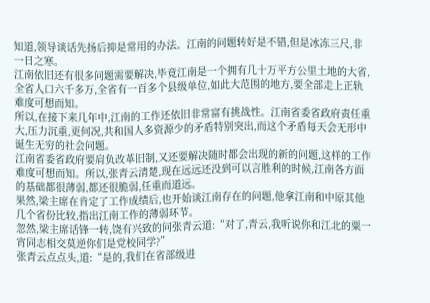知道,领导谈话先扬后抑是常用的办法。江南的问题转好是不错,但是冰冻三尺,非一日之寒。
江南依旧还有很多问题需要解决,毕竟江南是一个拥有几十万平方公里土地的大省,全省人口六千多万,全省有一百多个县级单位,如此大范围的地方,要全部走上正轨难度可想而知。
所以,在接下来几年中,江南的工作还依旧非常富有挑战性。江南省委省政府责任重大,压力沉重,更何况,共和国人多资源少的矛盾特别突出,而这个矛盾每天会无形中诞生无穷的社会问题。
江南省委省政府要肩负改革旧制,又还要解决随时都会出现的新的问题,这样的工作难度可想而知。所以,张青云清楚,现在远远还没到可以言胜利的时候,江南各方面的基础都很薄弱,都还很脆弱,任重而道远。
果然,梁主席在肯定了工作成绩后,也开始谈江南存在的问题,他拿江南和中原其他几个省份比较,指出江南工作的薄弱环节。
忽然,梁主席话锋一转,饶有兴致的问张青云道:“对了,青云,我听说你和江北的粟一宵同志相交莫逆你们是党校同学?”
张青云点点头,道:“是的,我们在省部级进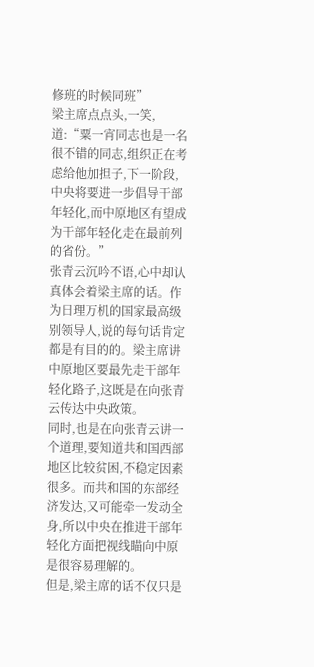修班的时候同班”
梁主席点点头,一笑,道:“粟一宵同志也是一名很不错的同志,组织正在考虑给他加担子,下一阶段,中央将要进一步倡导干部年轻化,而中原地区有望成为干部年轻化走在最前列的省份。”
张青云沉吟不语,心中却认真体会着梁主席的话。作为日理万机的国家最高级别领导人,说的每句话肯定都是有目的的。梁主席讲中原地区要最先走干部年轻化路子,这既是在向张青云传达中央政策。
同时,也是在向张青云讲一个道理,要知道共和国西部地区比较贫困,不稳定因素很多。而共和国的东部经济发达,又可能牵一发动全身,所以中央在推进干部年轻化方面把视线瞄向中原是很容易理解的。
但是,梁主席的话不仅只是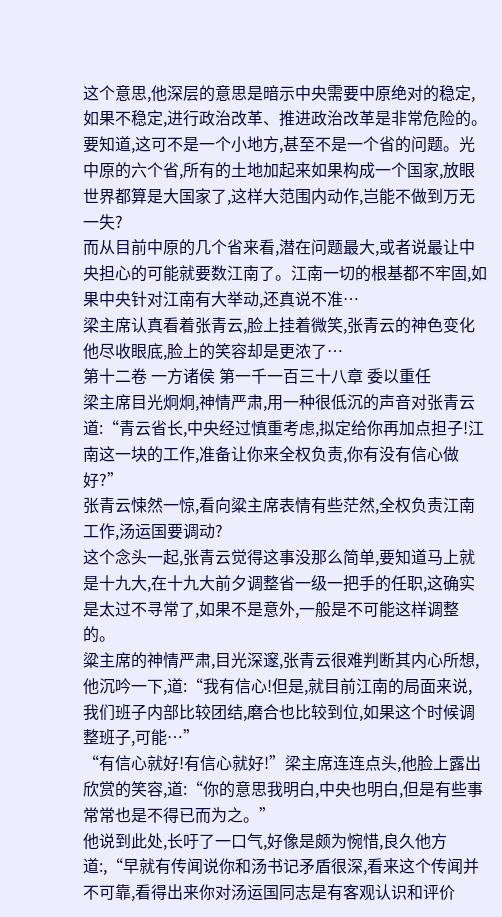这个意思,他深层的意思是暗示中央需要中原绝对的稳定,如果不稳定,进行政治改革、推进政治改革是非常危险的。
要知道,这可不是一个小地方,甚至不是一个省的问题。光中原的六个省,所有的土地加起来如果构成一个国家,放眼世界都算是大国家了,这样大范围内动作,岂能不做到万无一失?
而从目前中原的几个省来看,潜在问题最大,或者说最让中央担心的可能就要数江南了。江南一切的根基都不牢固,如果中央针对江南有大举动,还真说不准…
梁主席认真看着张青云,脸上挂着微笑,张青云的神色变化他尽收眼底,脸上的笑容却是更浓了…
第十二卷 一方诸侯 第一千一百三十八章 委以重任
梁主席目光炯炯,神情严肃,用一种很低沉的声音对张青云道:“青云省长,中央经过慎重考虑,拟定给你再加点担子!江南这一块的工作,准备让你来全权负责,你有没有信心做好?”
张青云悚然一惊,看向粱主席表情有些茫然,全权负责江南工作,汤运国要调动?
这个念头一起,张青云觉得这事没那么简单,要知道马上就是十九大,在十九大前夕调整省一级一把手的任职,这确实是太过不寻常了,如果不是意外,一般是不可能这样调整的。
粱主席的神情严肃,目光深邃,张青云很难判断其内心所想,他沉吟一下,道:“我有信心!但是,就目前江南的局面来说,我们班子内部比较团结,磨合也比较到位,如果这个时候调整班子,可能…”
“有信心就好!有信心就好!”梁主席连连点头,他脸上露出欣赏的笑容,道:“你的意思我明白,中央也明白,但是有些事常常也是不得已而为之。”
他说到此处,长吁了一口气,好像是颇为惋惜,良久他方道:,“早就有传闻说你和汤书记矛盾很深,看来这个传闻并不可靠,看得出来你对汤运国同志是有客观认识和评价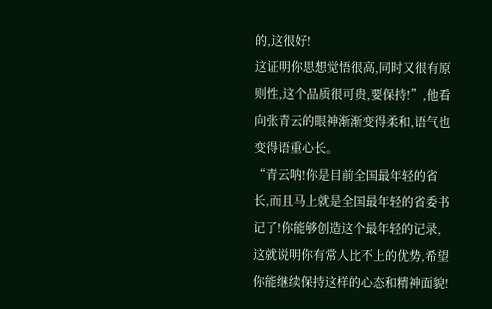的,这很好!
这证明你思想觉悟很高,同时又很有原则性,这个品质很可贵,要保持!”,他看向张青云的眼神渐渐变得柔和,语气也变得语重心长。
“青云呐!你是目前全国最年轻的省长,而且马上就是全国最年轻的省委书记了!你能够创造这个最年轻的记录,这就说明你有常人比不上的优势,希望你能继续保持这样的心态和精神面貌!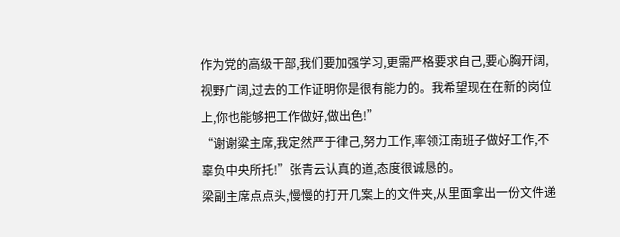作为党的高级干部,我们要加强学习,更需严格要求自己,要心胸开阔,视野广阔,过去的工作证明你是很有能力的。我希望现在在新的岗位上,你也能够把工作做好,做出色!”
“谢谢粱主席,我定然严于律己,努力工作,率领江南班子做好工作,不辜负中央所托!”张青云认真的道,态度很诚恳的。
梁副主席点点头,慢慢的打开几案上的文件夹,从里面拿出一份文件递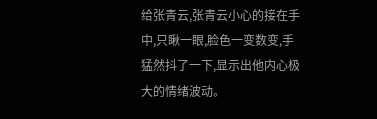给张青云,张青云小心的接在手中,只瞅一眼,脸色一变数变,手猛然抖了一下,显示出他内心极大的情绪波动。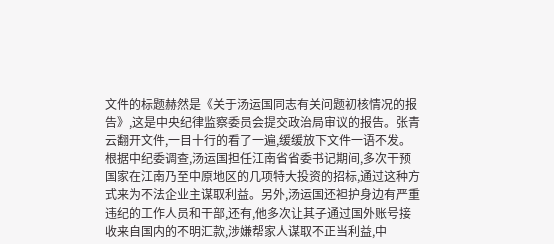文件的标题赫然是《关于汤运国同志有关问题初核情况的报告》,这是中央纪律监察委员会提交政治局审议的报告。张青云翻开文件,一目十行的看了一遍,缓缓放下文件一语不发。
根据中纪委调查,汤运国担任江南省省委书记期间,多次干预国家在江南乃至中原地区的几项特大投资的招标,通过这种方式来为不法企业主谋取利益。另外,汤运国还袒护身边有严重违纪的工作人员和干部,还有,他多次让其子通过国外账号接收来自国内的不明汇款,涉嫌帮家人谋取不正当利益,中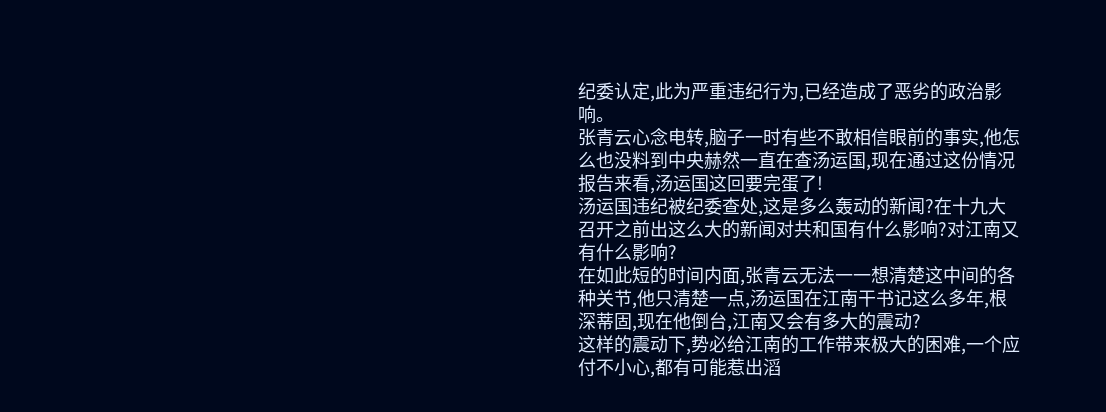纪委认定,此为严重违纪行为,已经造成了恶劣的政治影响。
张青云心念电转,脑子一时有些不敢相信眼前的事实,他怎么也没料到中央赫然一直在查汤运国,现在通过这份情况报告来看,汤运国这回要完蛋了!
汤运国违纪被纪委查处,这是多么轰动的新闻?在十九大召开之前出这么大的新闻对共和国有什么影响?对江南又有什么影响?
在如此短的时间内面,张青云无法一一想清楚这中间的各种关节,他只清楚一点,汤运国在江南干书记这么多年,根深蒂固,现在他倒台,江南又会有多大的震动?
这样的震动下,势必给江南的工作带来极大的困难,一个应付不小心,都有可能惹出滔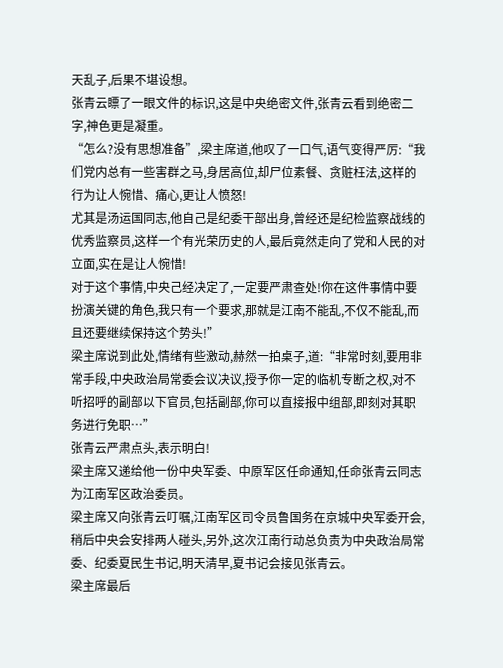天乱子,后果不堪设想。
张青云瞟了一眼文件的标识,这是中央绝密文件,张青云看到绝密二字,神色更是凝重。
“怎么?没有思想准备”,梁主席道,他叹了一口气,语气变得严厉:“我们党内总有一些害群之马,身居高位,却尸位素餐、贪赃枉法,这样的行为让人惋惜、痛心,更让人愤怒!
尤其是汤运国同志,他自己是纪委干部出身,曾经还是纪检监察战线的优秀监察员,这样一个有光荣历史的人,最后竟然走向了党和人民的对立面,实在是让人惋惜!
对于这个事情,中央己经决定了,一定要严肃查处!你在这件事情中要扮演关键的角色,我只有一个要求,那就是江南不能乱,不仅不能乱,而且还要继续保持这个势头!”
梁主席说到此处,情绪有些激动,赫然一拍桌子,道:“非常时刻,要用非常手段,中央政治局常委会议决议,授予你一定的临机专断之权,对不听招呼的副部以下官员,包括副部,你可以直接报中组部,即刻对其职务进行免职…”
张青云严肃点头,表示明白!
梁主席又递给他一份中央军委、中原军区任命通知,任命张青云同志为江南军区政治委员。
梁主席又向张青云叮嘱,江南军区司令员鲁国务在京城中央军委开会,稍后中央会安排两人碰头,另外,这次江南行动总负责为中央政治局常委、纪委夏民生书记,明天清早,夏书记会接见张青云。
梁主席最后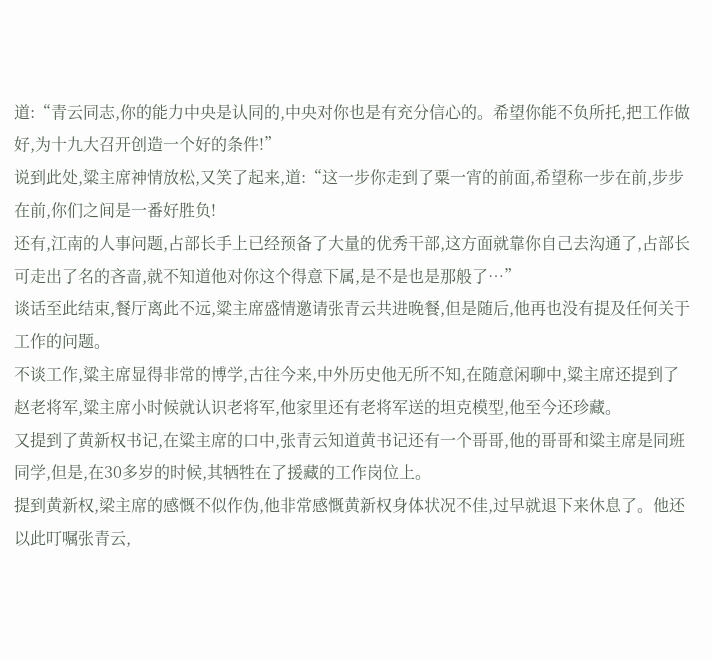道:“青云同志,你的能力中央是认同的,中央对你也是有充分信心的。希望你能不负所托,把工作做好,为十九大召开创造一个好的条件!”
说到此处,粱主席神情放松,又笑了起来,道:“这一步你走到了粟一宵的前面,希望称一步在前,步步在前,你们之间是一番好胜负!
还有,江南的人事问题,占部长手上已经预备了大量的优秀干部,这方面就靠你自己去沟通了,占部长可走出了名的吝啬,就不知道他对你这个得意下属,是不是也是那般了…”
谈话至此结束,餐厅离此不远,粱主席盛情邀请张青云共进晚餐,但是随后,他再也没有提及任何关于工作的问题。
不谈工作,粱主席显得非常的博学,古往今来,中外历史他无所不知,在随意闲聊中,粱主席还提到了赵老将军,粱主席小时候就认识老将军,他家里还有老将军送的坦克模型,他至今还珍藏。
又提到了黄新权书记,在粱主席的口中,张青云知道黄书记还有一个哥哥,他的哥哥和粱主席是同班同学,但是,在30多岁的时候,其牺牲在了援藏的工作岗位上。
提到黄新权,梁主席的感慨不似作伪,他非常感慨黄新权身体状况不佳,过早就退下来休息了。他还以此叮嘱张青云,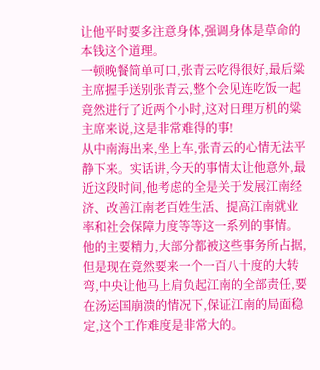让他平时要多注意身体,强调身体是草命的本钱这个道理。
一顿晚餐简单可口,张青云吃得很好,最后粱主席握手送别张青云,整个会见连吃饭一起竟然进行了近两个小时,这对日理万机的粱主席来说,这是非常难得的事!
从中南海出来,坐上车,张青云的心情无法平静下来。实话讲,今天的事情太让他意外,最近这段时间,他考虑的全是关于发展江南经济、改善江南老百姓生活、提高江南就业率和社会保障力度等等这一系列的事情。
他的主要精力,大部分都被这些事务所占据,但是现在竟然要来一个一百八十度的大转弯,中央让他马上肩负起江南的全部责任,要在汤运国崩溃的情况下,保证江南的局面稳定,这个工作难度是非常大的。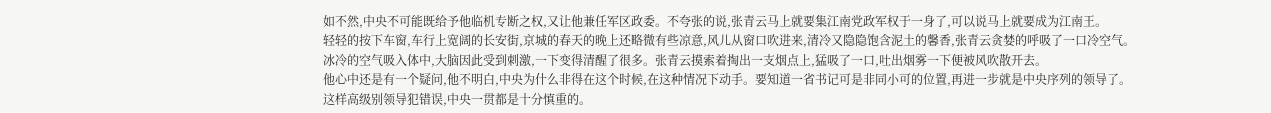如不然,中央不可能既给予他临机专断之权,又让他兼任军区政委。不夸张的说,张青云马上就要集江南党政军权于一身了,可以说马上就要成为江南王。
轻轻的按下车窗,车行上宽阔的长安街,京城的春天的晚上还略微有些凉意,风儿从窗口吹进来,清冷又隐隐饱含泥土的馨香,张青云贪婪的呼吸了一口冷空气。
冰冷的空气吸入体中,大脑因此受到刺激,一下变得清醒了很多。张青云摸索着掏出一支烟点上,猛吸了一口,吐出烟雾一下便被风吹散开去。
他心中还是有一个疑问,他不明白,中央为什么非得在这个时候,在这种情况下动手。要知道一省书记可是非同小可的位置,再进一步就是中央序列的领导了。
这样高级别领导犯错误,中央一贯都是十分慎重的。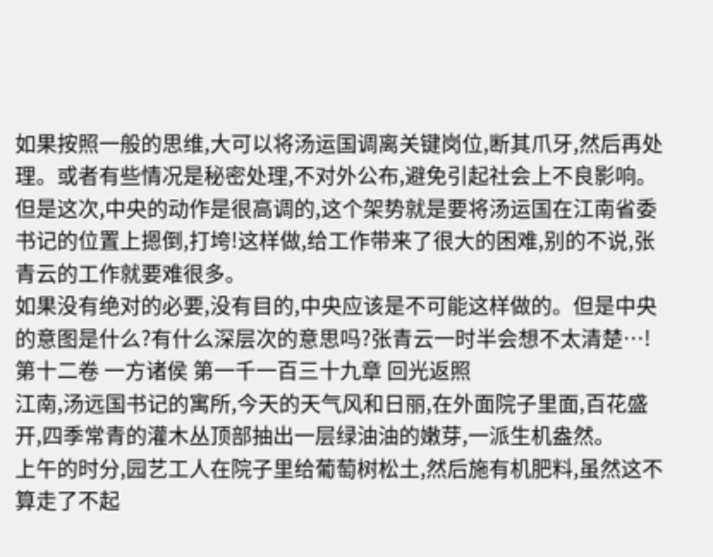如果按照一般的思维,大可以将汤运国调离关键岗位,断其爪牙,然后再处理。或者有些情况是秘密处理,不对外公布,避免引起社会上不良影响。
但是这次,中央的动作是很高调的,这个架势就是要将汤运国在江南省委书记的位置上摁倒,打垮!这样做,给工作带来了很大的困难,别的不说,张青云的工作就要难很多。
如果没有绝对的必要,没有目的,中央应该是不可能这样做的。但是中央的意图是什么?有什么深层次的意思吗?张青云一时半会想不太清楚…!
第十二卷 一方诸侯 第一千一百三十九章 回光返照
江南,汤远国书记的寓所,今天的天气风和日丽,在外面院子里面,百花盛开,四季常青的灌木丛顶部抽出一层绿油油的嫩芽,一派生机盎然。
上午的时分,园艺工人在院子里给葡萄树松土,然后施有机肥料,虽然这不算走了不起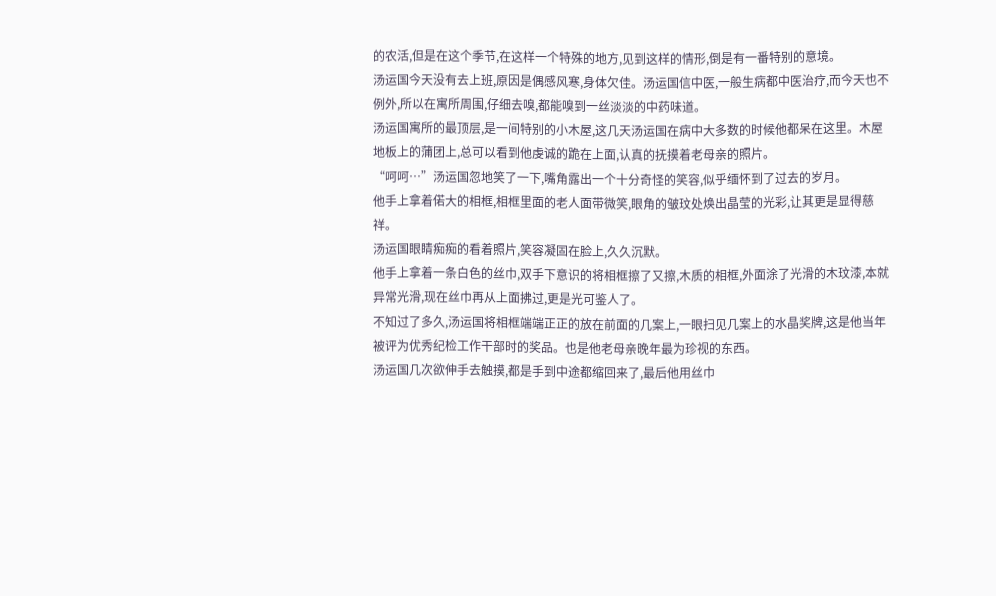的农活,但是在这个季节,在这样一个特殊的地方,见到这样的情形,倒是有一番特别的意境。
汤运国今天没有去上班,原因是偶感风寒,身体欠佳。汤运国信中医,一般生病都中医治疗,而今天也不例外,所以在寓所周围,仔细去嗅,都能嗅到一丝淡淡的中药味道。
汤运国寓所的最顶层,是一间特别的小木屋,这几天汤运国在病中大多数的时候他都呆在这里。木屋地板上的蒲团上,总可以看到他虔诚的跪在上面,认真的抚摸着老母亲的照片。
“呵呵…”汤运国忽地笑了一下,嘴角露出一个十分奇怪的笑容,似乎缅怀到了过去的岁月。
他手上拿着偌大的相框,相框里面的老人面带微笑,眼角的皱玟处焕出晶莹的光彩,让其更是显得慈祥。
汤运国眼睛痴痴的看着照片,笑容凝固在脸上,久久沉默。
他手上拿着一条白色的丝巾,双手下意识的将相框擦了又擦,木质的相框,外面涂了光滑的木玟漆,本就异常光滑,现在丝巾再从上面拂过,更是光可鉴人了。
不知过了多久,汤运国将相框端端正正的放在前面的几案上,一眼扫见几案上的水晶奖牌,这是他当年被评为优秀纪检工作干部时的奖品。也是他老母亲晚年最为珍视的东西。
汤运国几次欲伸手去触摸,都是手到中途都缩回来了,最后他用丝巾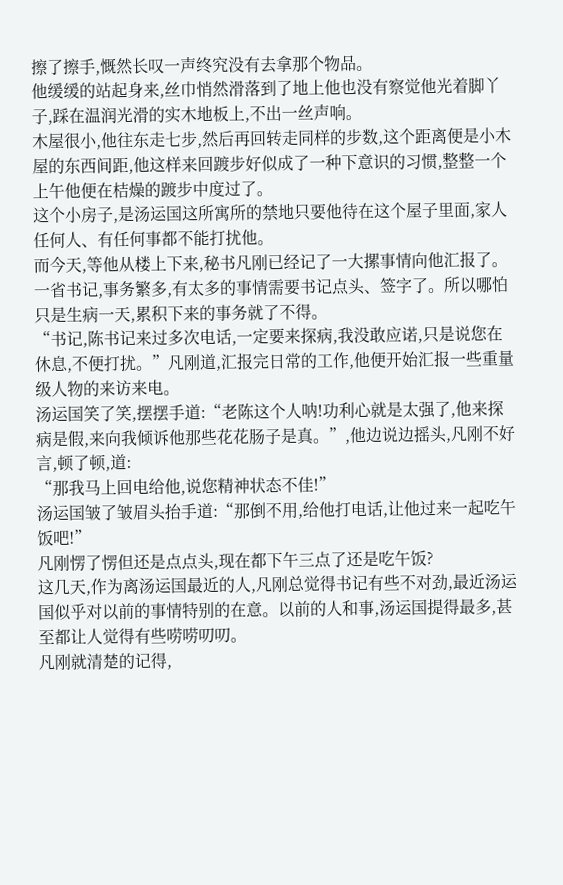擦了擦手,慨然长叹一声终究没有去拿那个物品。
他缓缓的站起身来,丝巾悄然滑落到了地上他也没有察觉他光着脚丫子,踩在温润光滑的实木地板上,不出一丝声响。
木屋很小,他往东走七步,然后再回转走同样的步数,这个距离便是小木屋的东西间距,他这样来回踱步好似成了一种下意识的习惯,整整一个上午他便在桔燥的踱步中度过了。
这个小房子,是汤运国这所寓所的禁地只要他待在这个屋子里面,家人任何人、有任何事都不能打扰他。
而今天,等他从楼上下来,秘书凡刚已经记了一大摞事情向他汇报了。
一省书记,事务繁多,有太多的事情需要书记点头、签字了。所以哪怕只是生病一天,累积下来的事务就了不得。
“书记,陈书记来过多次电话,一定要来探病,我没敢应诺,只是说您在休息,不便打扰。”凡刚道,汇报完日常的工作,他便开始汇报一些重量级人物的来访来电。
汤运国笑了笑,摆摆手道:“老陈这个人呐!功利心就是太强了,他来探病是假,来向我倾诉他那些花花肠子是真。”,他边说边摇头,凡刚不好言,顿了顿,道:
“那我马上回电给他,说您精神状态不佳!”
汤运国皱了皱眉头抬手道:“那倒不用,给他打电话,让他过来一起吃午饭吧!”
凡刚愣了愣但还是点点头,现在都下午三点了还是吃午饭?
这几天,作为离汤运国最近的人,凡刚总觉得书记有些不对劲,最近汤运国似乎对以前的事情特别的在意。以前的人和事,汤运国提得最多,甚至都让人觉得有些唠唠叨叨。
凡刚就清楚的记得,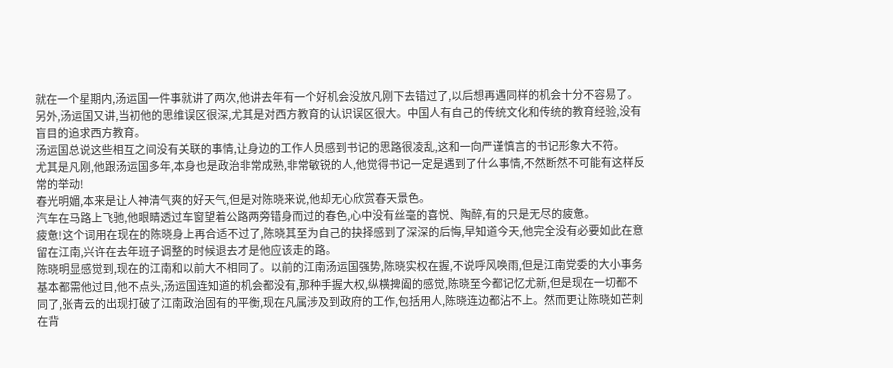就在一个星期内,汤运国一件事就讲了两次,他讲去年有一个好机会没放凡刚下去错过了,以后想再遇同样的机会十分不容易了。
另外,汤运国又讲,当初他的思维误区很深,尤其是对西方教育的认识误区很大。中国人有自己的传统文化和传统的教育经验,没有盲目的追求西方教育。
汤运国总说这些相互之间没有关联的事情,让身边的工作人员感到书记的思路很凌乱,这和一向严谨慎言的书记形象大不符。
尤其是凡刚,他跟汤运国多年,本身也是政治非常成熟,非常敏锐的人,他觉得书记一定是遇到了什么事情,不然断然不可能有这样反常的举动!
春光明媚,本来是让人神清气爽的好天气,但是对陈晓来说,他却无心欣赏春天景色。
汽车在马路上飞驰,他眼睛透过车窗望着公路两旁错身而过的春色,心中没有丝毫的喜悦、陶醉,有的只是无尽的疲惫。
疲惫!这个词用在现在的陈晓身上再合适不过了,陈晓其至为自己的抉择感到了深深的后悔,早知道今天,他完全没有必要如此在意留在江南,兴许在去年班子调整的时候退去才是他应该走的路。
陈晓明显感觉到,现在的江南和以前大不相同了。以前的江南汤运国强势,陈晓实权在握,不说呼风唤雨,但是江南党委的大小事务基本都需他过目,他不点头,汤运国连知道的机会都没有,那种手握大权,纵横捭阖的感觉,陈晓至今都记忆尤新,但是现在一切都不同了,张青云的出现打破了江南政治固有的平衡,现在凡属涉及到政府的工作,包括用人,陈晓连边都沾不上。然而更让陈晓如芒刺在背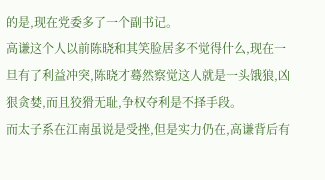的是,现在党委多了一个副书记。
高谦这个人以前陈晓和其笑脸居多不觉得什么,现在一旦有了利益冲突,陈晓才蓦然察觉这人就是一头饿狼,凶狠贪婪,而且狡猾无耻,争权夺利是不择手段。
而太子系在江南虽说是受挫,但是实力仍在,高谦背后有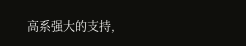高系强大的支持,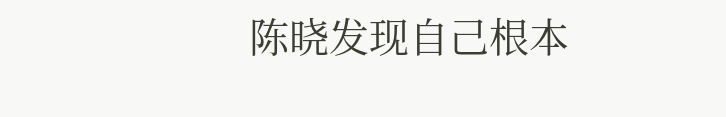陈晓发现自己根本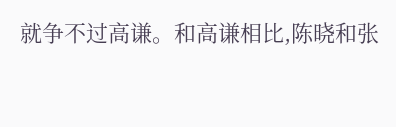就争不过高谦。和高谦相比,陈晓和张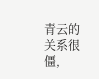青云的关系很僵,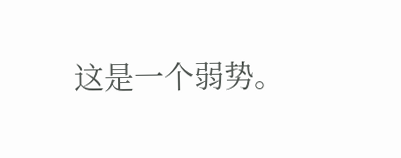这是一个弱势。